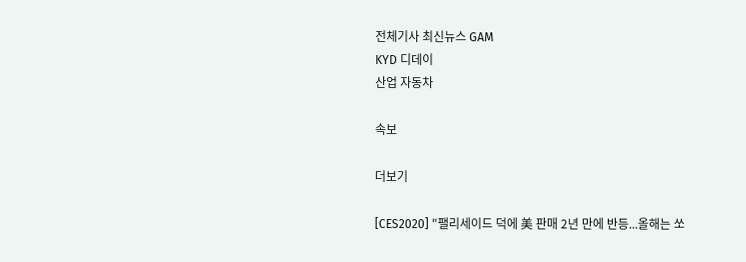전체기사 최신뉴스 GAM
KYD 디데이
산업 자동차

속보

더보기

[CES2020] "팰리세이드 덕에 美 판매 2년 만에 반등...올해는 쏘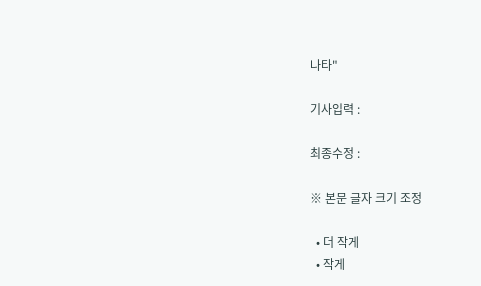나타"

기사입력 :

최종수정 :

※ 본문 글자 크기 조정

  • 더 작게
  • 작게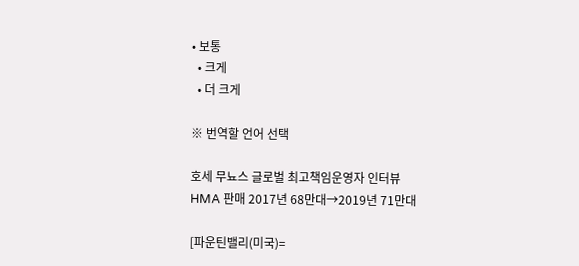• 보통
  • 크게
  • 더 크게

※ 번역할 언어 선택

호세 무뇨스 글로벌 최고책임운영자 인터뷰
HMA 판매 2017년 68만대→2019년 71만대

[파운틴밸리(미국)=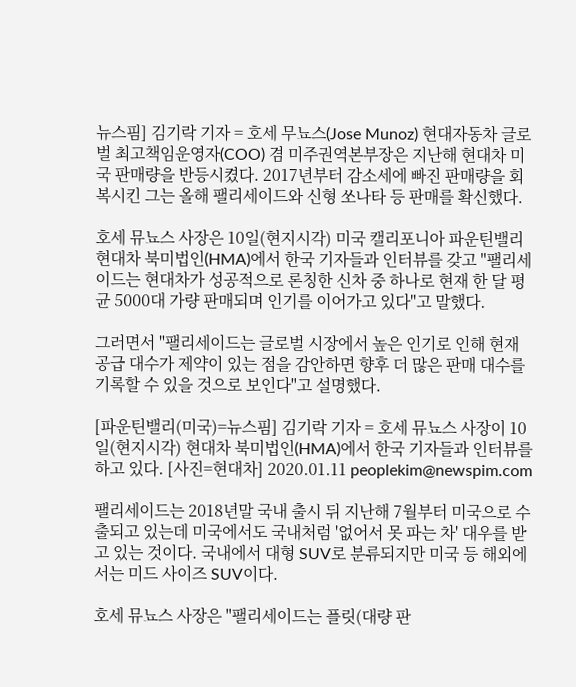뉴스핌] 김기락 기자 = 호세 무뇨스(Jose Munoz) 현대자동차 글로벌 최고책임운영자(COO) 겸 미주권역본부장은 지난해 현대차 미국 판매량을 반등시켰다. 2017년부터 감소세에 빠진 판매량을 회복시킨 그는 올해 팰리세이드와 신형 쏘나타 등 판매를 확신했다.

호세 뮤뇨스 사장은 10일(현지시각) 미국 캘리포니아 파운틴밸리 현대차 북미법인(HMA)에서 한국 기자들과 인터뷰를 갖고 "팰리세이드는 현대차가 성공적으로 론칭한 신차 중 하나로 현재 한 달 평균 5000대 가량 판매되며 인기를 이어가고 있다"고 말했다.

그러면서 "팰리세이드는 글로벌 시장에서 높은 인기로 인해 현재 공급 대수가 제약이 있는 점을 감안하면 향후 더 많은 판매 대수를 기록할 수 있을 것으로 보인다"고 설명했다.

[파운틴밸리(미국)=뉴스핌] 김기락 기자 = 호세 뮤뇨스 사장이 10일(현지시각) 현대차 북미법인(HMA)에서 한국 기자들과 인터뷰를 하고 있다. [사진=현대차] 2020.01.11 peoplekim@newspim.com

팰리세이드는 2018년말 국내 출시 뒤 지난해 7월부터 미국으로 수출되고 있는데 미국에서도 국내처럼 '없어서 못 파는 차' 대우를 받고 있는 것이다. 국내에서 대형 SUV로 분류되지만 미국 등 해외에서는 미드 사이즈 SUV이다.

호세 뮤뇨스 사장은 "팰리세이드는 플릿(대량 판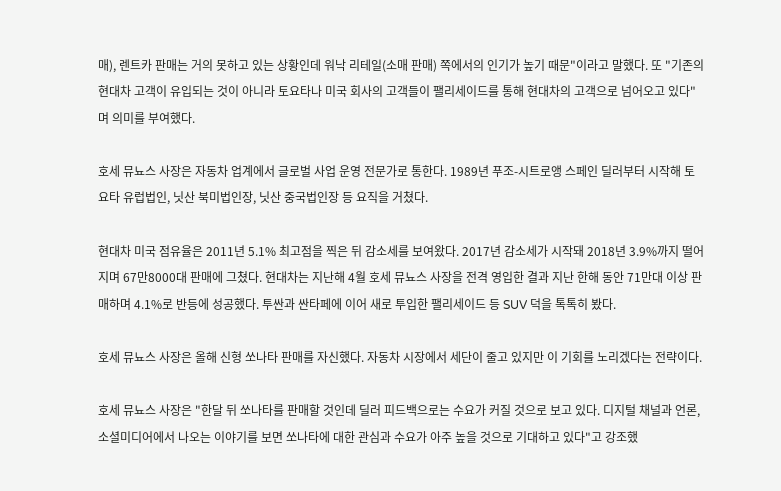매), 렌트카 판매는 거의 못하고 있는 상황인데 워낙 리테일(소매 판매) 쪽에서의 인기가 높기 때문"이라고 말했다. 또 "기존의 현대차 고객이 유입되는 것이 아니라 토요타나 미국 회사의 고객들이 팰리세이드를 통해 현대차의 고객으로 넘어오고 있다"며 의미를 부여했다.

호세 뮤뇨스 사장은 자동차 업계에서 글로벌 사업 운영 전문가로 통한다. 1989년 푸조-시트로앵 스페인 딜러부터 시작해 토요타 유럽법인, 닛산 북미법인장, 닛산 중국법인장 등 요직을 거쳤다.

현대차 미국 점유율은 2011년 5.1% 최고점을 찍은 뒤 감소세를 보여왔다. 2017년 감소세가 시작돼 2018년 3.9%까지 떨어지며 67만8000대 판매에 그쳤다. 현대차는 지난해 4월 호세 뮤뇨스 사장을 전격 영입한 결과 지난 한해 동안 71만대 이상 판매하며 4.1%로 반등에 성공했다. 투싼과 싼타페에 이어 새로 투입한 팰리세이드 등 SUV 덕을 톡톡히 봤다.

호세 뮤뇨스 사장은 올해 신형 쏘나타 판매를 자신했다. 자동차 시장에서 세단이 줄고 있지만 이 기회를 노리겠다는 전략이다.

호세 뮤뇨스 사장은 "한달 뒤 쏘나타를 판매할 것인데 딜러 피드백으로는 수요가 커질 것으로 보고 있다. 디지털 채널과 언론, 소셜미디어에서 나오는 이야기를 보면 쏘나타에 대한 관심과 수요가 아주 높을 것으로 기대하고 있다"고 강조했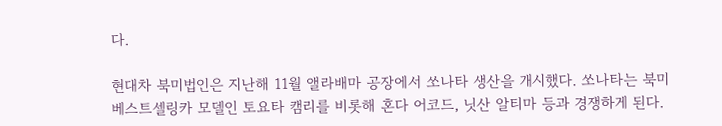다.

현대차 북미법인은 지난해 11월 앨라배마 공장에서 쏘나타 생산을 개시했다. 쏘나타는 북미 베스트셀링카 모델인 토요타 캠리를 비롯해 혼다 어코드, 닛산 알티마 등과 경쟁하게 된다.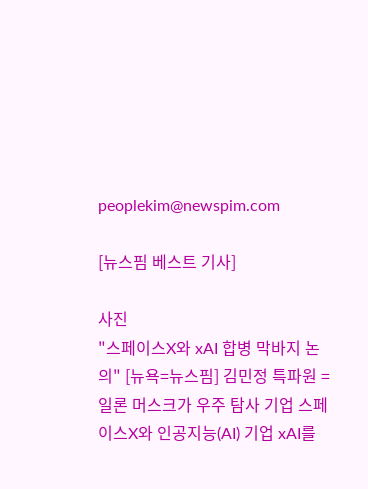peoplekim@newspim.com

[뉴스핌 베스트 기사]

사진
"스페이스X와 xAI 합병 막바지 논의" [뉴욕=뉴스핌] 김민정 특파원 = 일론 머스크가 우주 탐사 기업 스페이스X와 인공지능(AI) 기업 xAI를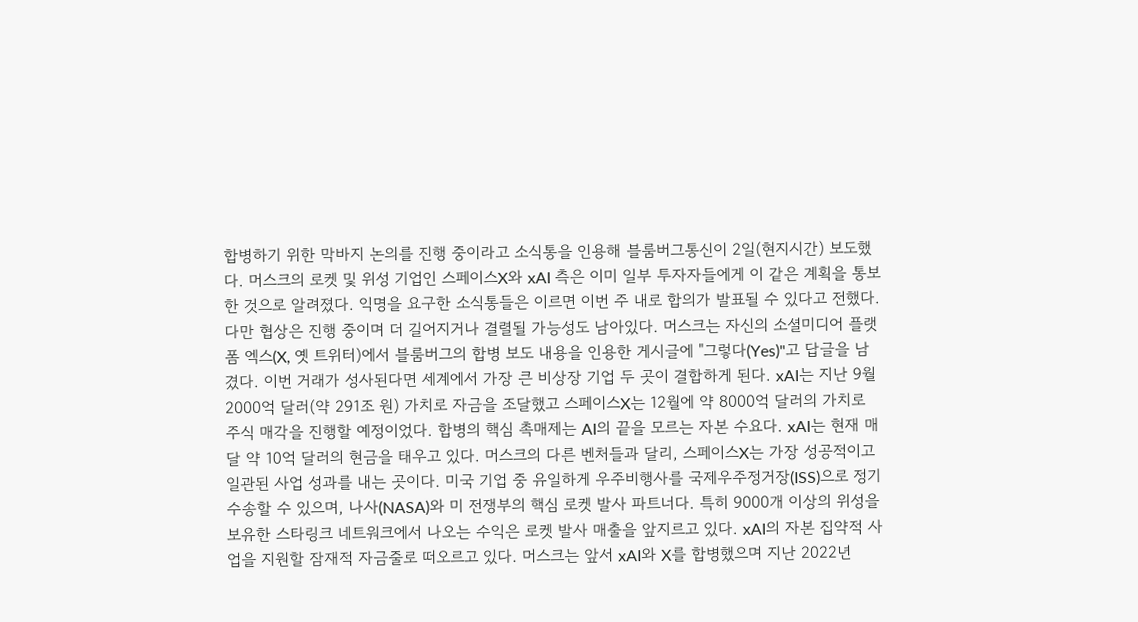합병하기 위한 막바지 논의를 진행 중이라고 소식통을 인용해 블룸버그통신이 2일(현지시간) 보도했다. 머스크의 로켓 및 위성 기업인 스페이스X와 xAI 측은 이미 일부 투자자들에게 이 같은 계획을 통보한 것으로 알려졌다. 익명을 요구한 소식통들은 이르면 이번 주 내로 합의가 발표될 수 있다고 전했다. 다만 협상은 진행 중이며 더 길어지거나 결렬될 가능성도 남아있다. 머스크는 자신의 소셜미디어 플랫폼 엑스(X, 옛 트위터)에서 블룸버그의 합병 보도 내용을 인용한 게시글에 "그렇다(Yes)"고 답글을 남겼다. 이번 거래가 성사된다면 세계에서 가장 큰 비상장 기업 두 곳이 결합하게 된다. xAI는 지난 9월 2000억 달러(약 291조 원) 가치로 자금을 조달했고 스페이스X는 12월에 약 8000억 달러의 가치로 주식 매각을 진행할 예정이었다. 합병의 핵심 촉매제는 AI의 끝을 모르는 자본 수요다. xAI는 현재 매달 약 10억 달러의 현금을 태우고 있다. 머스크의 다른 벤처들과 달리, 스페이스X는 가장 성공적이고 일관된 사업 성과를 내는 곳이다. 미국 기업 중 유일하게 우주비행사를 국제우주정거장(ISS)으로 정기 수송할 수 있으며, 나사(NASA)와 미 전쟁부의 핵심 로켓 발사 파트너다. 특히 9000개 이상의 위성을 보유한 스타링크 네트워크에서 나오는 수익은 로켓 발사 매출을 앞지르고 있다. xAI의 자본 집약적 사업을 지원할 잠재적 자금줄로 떠오르고 있다. 머스크는 앞서 xAI와 X를 합병했으며 지난 2022년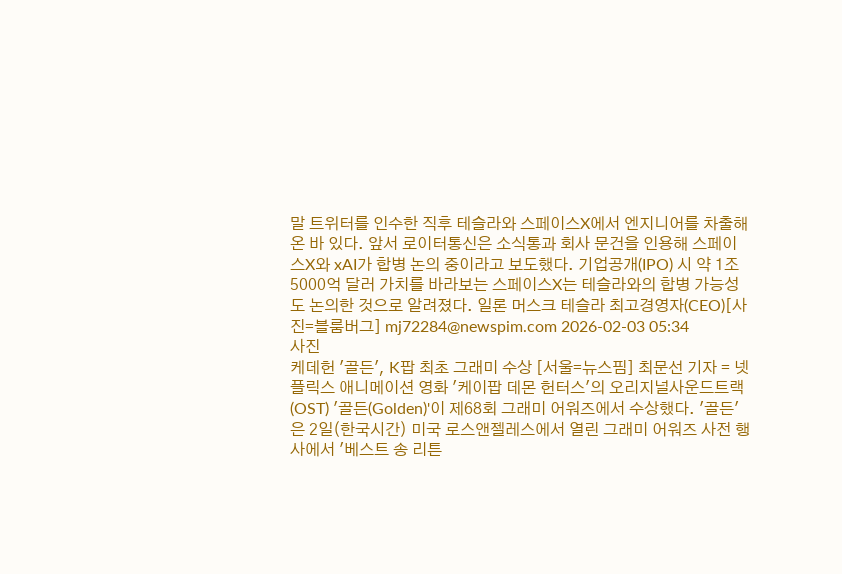말 트위터를 인수한 직후 테슬라와 스페이스X에서 엔지니어를 차출해 온 바 있다. 앞서 로이터통신은 소식통과 회사 문건을 인용해 스페이스X와 xAI가 합병 논의 중이라고 보도했다. 기업공개(IPO) 시 약 1조5000억 달러 가치를 바라보는 스페이스X는 테슬라와의 합병 가능성도 논의한 것으로 알려졌다. 일론 머스크 테슬라 최고경영자(CEO)[사진=블룸버그] mj72284@newspim.com 2026-02-03 05:34
사진
케데헌 '골든', K팝 최초 그래미 수상 [서울=뉴스핌] 최문선 기자 = 넷플릭스 애니메이션 영화 '케이팝 데몬 헌터스'의 오리지널사운드트랙(OST) '골든(Golden)'이 제68회 그래미 어워즈에서 수상했다. '골든'은 2일(한국시간) 미국 로스앤젤레스에서 열린 그래미 어워즈 사전 행사에서 '베스트 송 리튼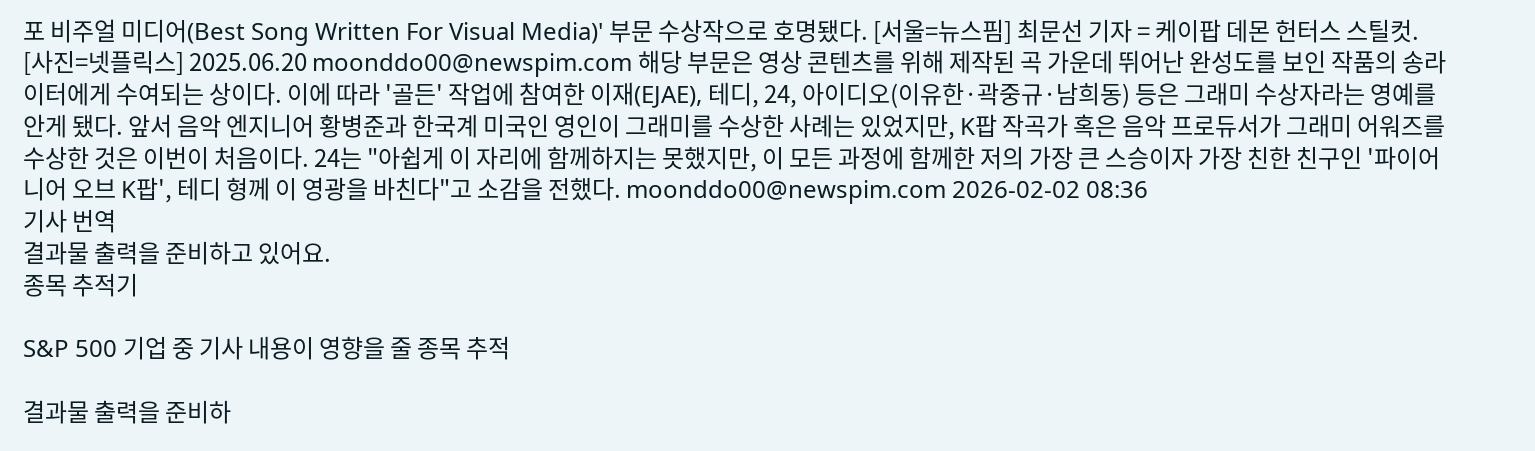포 비주얼 미디어(Best Song Written For Visual Media)' 부문 수상작으로 호명됐다. [서울=뉴스핌] 최문선 기자 = 케이팝 데몬 헌터스 스틸컷. [사진=넷플릭스] 2025.06.20 moonddo00@newspim.com 해당 부문은 영상 콘텐츠를 위해 제작된 곡 가운데 뛰어난 완성도를 보인 작품의 송라이터에게 수여되는 상이다. 이에 따라 '골든' 작업에 참여한 이재(EJAE), 테디, 24, 아이디오(이유한·곽중규·남희동) 등은 그래미 수상자라는 영예를 안게 됐다. 앞서 음악 엔지니어 황병준과 한국계 미국인 영인이 그래미를 수상한 사례는 있었지만, K팝 작곡가 혹은 음악 프로듀서가 그래미 어워즈를 수상한 것은 이번이 처음이다. 24는 "아쉽게 이 자리에 함께하지는 못했지만, 이 모든 과정에 함께한 저의 가장 큰 스승이자 가장 친한 친구인 '파이어니어 오브 K팝', 테디 형께 이 영광을 바친다"고 소감을 전했다. moonddo00@newspim.com 2026-02-02 08:36
기사 번역
결과물 출력을 준비하고 있어요.
종목 추적기

S&P 500 기업 중 기사 내용이 영향을 줄 종목 추적

결과물 출력을 준비하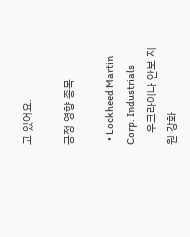고 있어요.

긍정 영향 종목

  • Lockheed Martin Corp. Industrials
    우크라이나 안보 지원 강화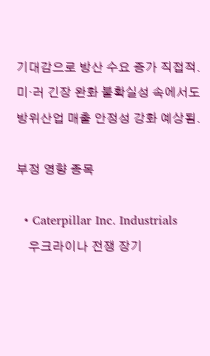기대감으로 방산 수요 증가 직접적. 미·러 긴장 완화 불확실성 속에서도 방위산업 매출 안정성 강화 예상됨.

부정 영향 종목

  • Caterpillar Inc. Industrials
    우크라이나 전쟁 장기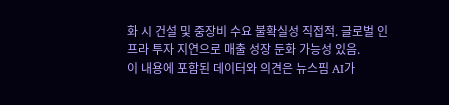화 시 건설 및 중장비 수요 불확실성 직접적. 글로벌 인프라 투자 지연으로 매출 성장 둔화 가능성 있음.
이 내용에 포함된 데이터와 의견은 뉴스핌 AI가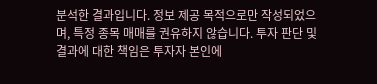분석한 결과입니다. 정보 제공 목적으로만 작성되었으며, 특정 종목 매매를 권유하지 않습니다. 투자 판단 및 결과에 대한 책임은 투자자 본인에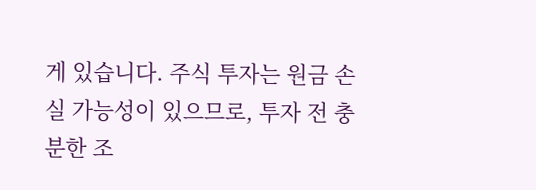게 있습니다. 주식 투자는 원금 손실 가능성이 있으므로, 투자 전 충분한 조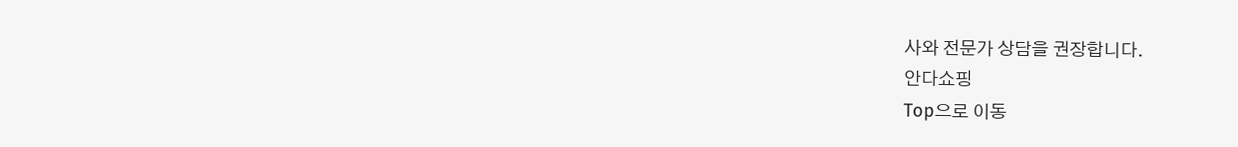사와 전문가 상담을 권장합니다.
안다쇼핑
Top으로 이동